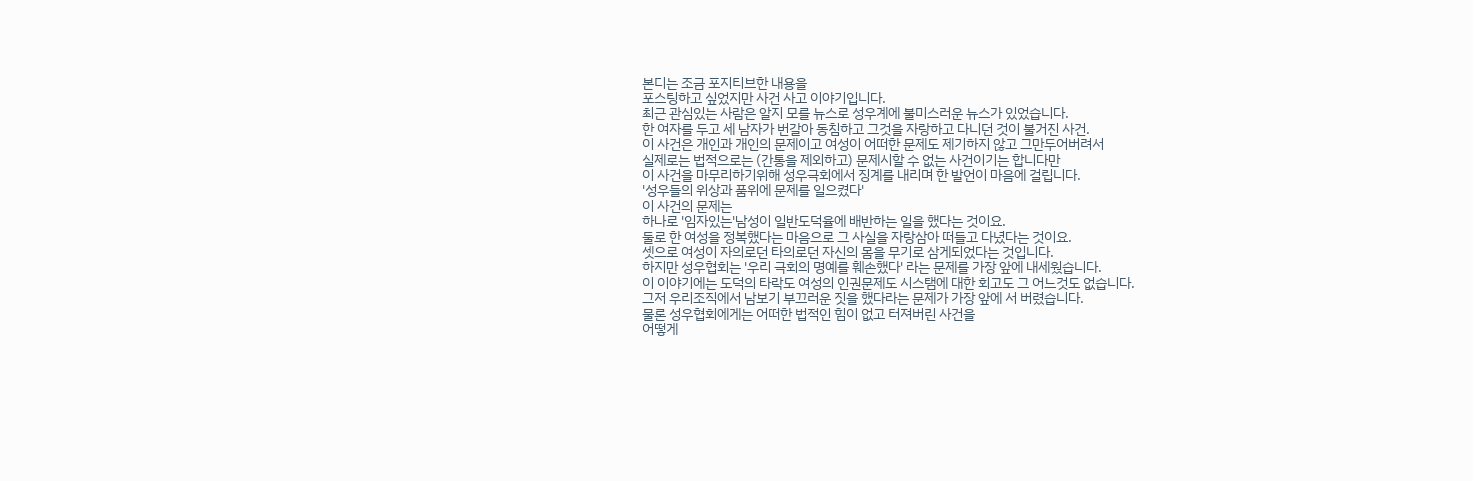본디는 조금 포지티브한 내용을
포스팅하고 싶었지만 사건 사고 이야기입니다.
최근 관심있는 사람은 알지 모를 뉴스로 성우계에 불미스러운 뉴스가 있었습니다.
한 여자를 두고 세 남자가 번갈아 동침하고 그것을 자랑하고 다니던 것이 불거진 사건.
이 사건은 개인과 개인의 문제이고 여성이 어떠한 문제도 제기하지 않고 그만두어버려서
실제로는 법적으로는 (간통을 제외하고) 문제시할 수 없는 사건이기는 합니다만
이 사건을 마무리하기위해 성우극회에서 징계를 내리며 한 발언이 마음에 걸립니다.
'성우들의 위상과 품위에 문제를 일으켰다'
이 사건의 문제는
하나로 '임자있는'남성이 일반도덕율에 배반하는 일을 했다는 것이요.
둘로 한 여성을 정복했다는 마음으로 그 사실을 자랑삼아 떠들고 다녔다는 것이요.
셋으로 여성이 자의로던 타의로던 자신의 몸을 무기로 삼게되었다는 것입니다.
하지만 성우협회는 '우리 극회의 명예를 훼손했다' 라는 문제를 가장 앞에 내세웠습니다.
이 이야기에는 도덕의 타락도 여성의 인권문제도 시스탬에 대한 회고도 그 어느것도 없습니다.
그저 우리조직에서 남보기 부끄러운 짓을 했다라는 문제가 가장 앞에 서 버렸습니다.
물론 성우협회에게는 어떠한 법적인 힘이 없고 터져버린 사건을
어떻게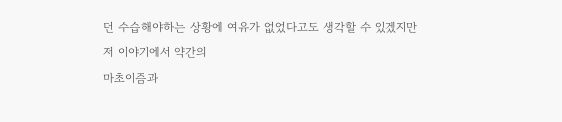던 수습해야하는 상황에 여유가 없었다고도 생각할 수 있겠지만
저 이야기에서 약간의
마초이즘과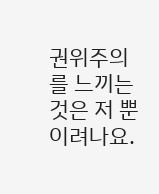권위주의를 느끼는 것은 저 뿐이려나요.